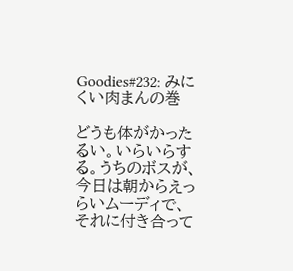Goodies#232: みにくい肉まんの巻

どうも体がかったるい。いらいらする。うちのボスが、今日は朝からえっらいムーディで、それに付き合って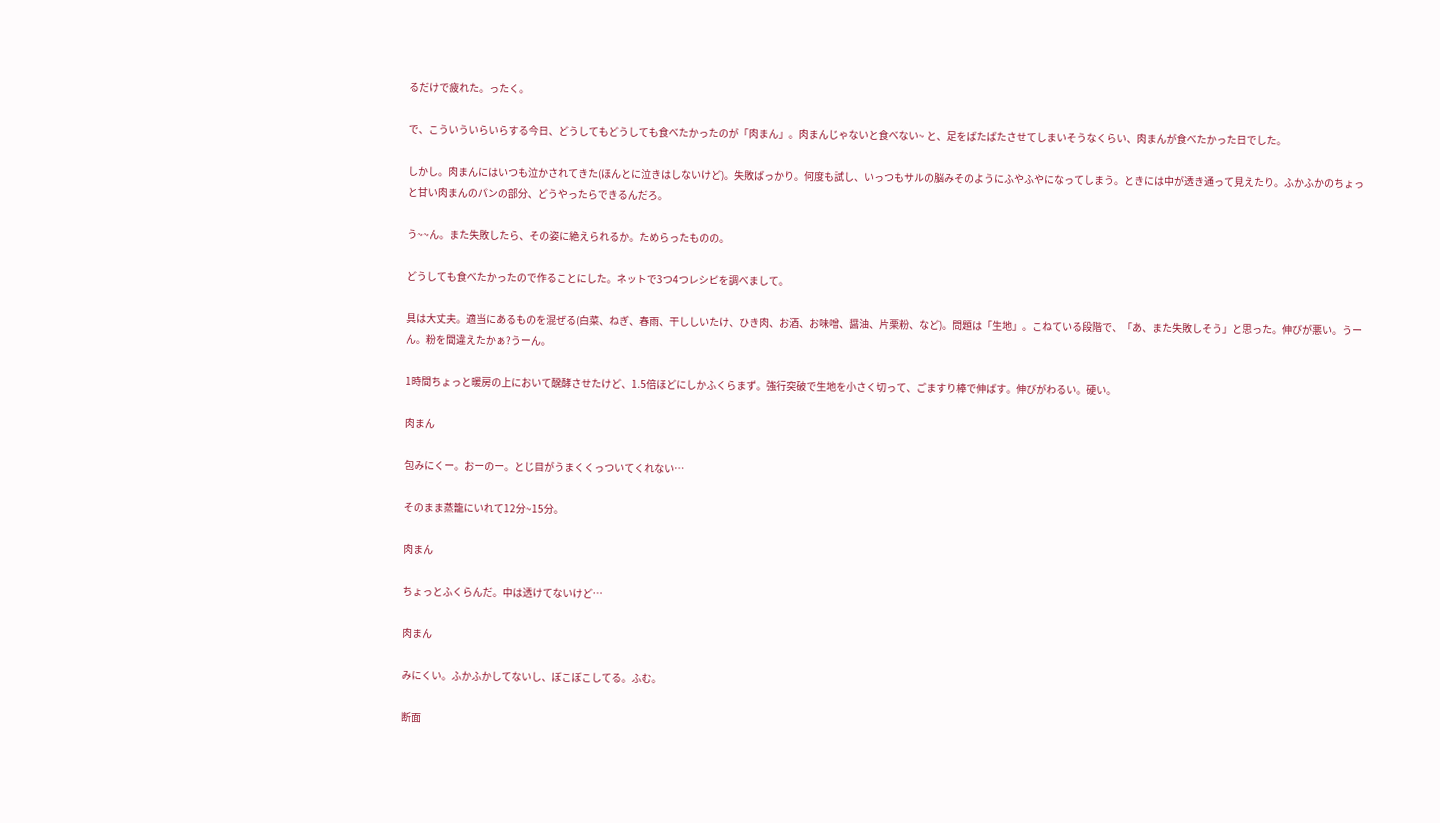るだけで疲れた。ったく。

で、こういういらいらする今日、どうしてもどうしても食べたかったのが「肉まん」。肉まんじゃないと食べない~ と、足をばたばたさせてしまいそうなくらい、肉まんが食べたかった日でした。

しかし。肉まんにはいつも泣かされてきた(ほんとに泣きはしないけど)。失敗ばっかり。何度も試し、いっつもサルの脳みそのようにふやふやになってしまう。ときには中が透き通って見えたり。ふかふかのちょっと甘い肉まんのパンの部分、どうやったらできるんだろ。

う~~ん。また失敗したら、その姿に絶えられるか。ためらったものの。

どうしても食べたかったので作ることにした。ネットで3つ4つレシピを調べまして。

具は大丈夫。適当にあるものを混ぜる(白菜、ねぎ、春雨、干ししいたけ、ひき肉、お酒、お味噌、醤油、片栗粉、など)。問題は「生地」。こねている段階で、「あ、また失敗しそう」と思った。伸びが悪い。うーん。粉を間違えたかぁ?うーん。

1時間ちょっと暖房の上において醗酵させたけど、1.5倍ほどにしかふくらまず。強行突破で生地を小さく切って、ごますり棒で伸ばす。伸びがわるい。硬い。

肉まん

包みにくー。おーのー。とじ目がうまくくっついてくれない…

そのまま蒸籠にいれて12分~15分。

肉まん

ちょっとふくらんだ。中は透けてないけど…

肉まん

みにくい。ふかふかしてないし、ぼこぼこしてる。ふむ。

断面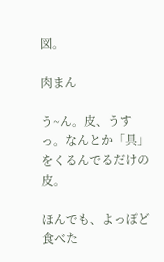図。

肉まん

う~ん。皮、うすっ。なんとか「具」をくるんでるだけの皮。

ほんでも、よっぽど食べた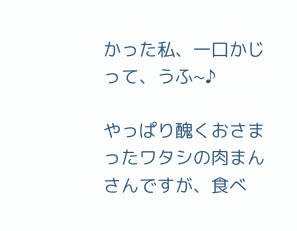かった私、一口かじって、うふ~♪

やっぱり醜くおさまったワタシの肉まんさんですが、食べ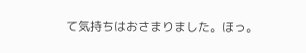て気持ちはおさまりました。ほっ。